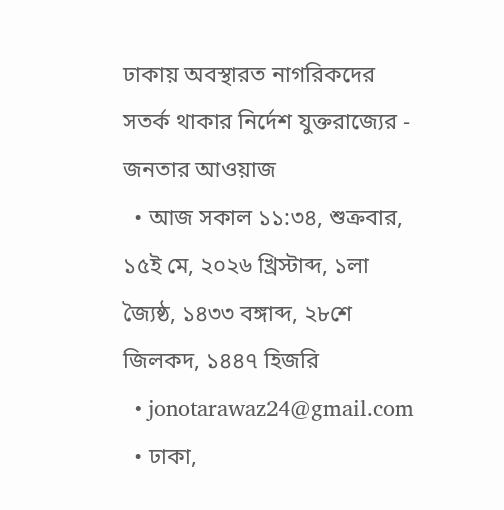ঢাকায় অবস্থারত নাগরিকদের সতর্ক থাকার নির্দেশ যুক্তরাজ্যের - জনতার আওয়াজ
  • আজ সকাল ১১:৩৪, শুক্রবার, ১৫ই মে, ২০২৬ খ্রিস্টাব্দ, ১লা জ্যৈষ্ঠ, ১৪৩৩ বঙ্গাব্দ, ২৮শে জিলকদ, ১৪৪৭ হিজরি
  • jonotarawaz24@gmail.com
  • ঢাকা,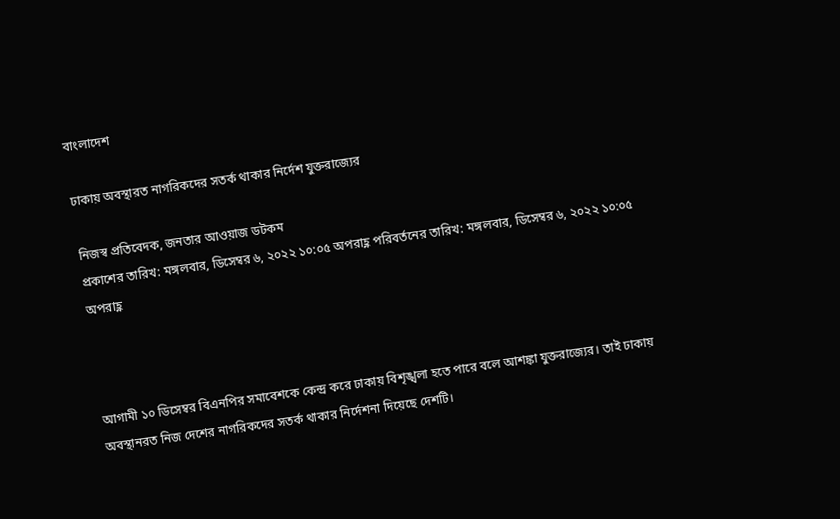বাংলাদেশ

ঢাকায় অবস্থারত নাগরিকদের সতর্ক থাকার নির্দেশ যুক্তরাজ্যের

নিজস্ব প্রতিবেদক, জনতার আওয়াজ ডটকম
প্রকাশের তারিখ: মঙ্গলবার, ডিসেম্বর ৬, ২০২২ ১০:০৫ অপরাহ্ণ পরিবর্তনের তারিখ: মঙ্গলবার, ডিসেম্বর ৬, ২০২২ ১০:০৫ অপরাহ্ণ



আগামী ১০ ডিসেম্বর বিএনপির সমাবেশকে কেন্দ্র করে ঢাকায় বিশৃঙ্খলা হতে পারে বলে আশঙ্কা যুক্তরাজ্যের। তাই ঢাকায় অবস্থানরত নিজ দেশের নাগরিকদের সতর্ক থাকার নির্দেশনা দিয়েছে দেশটি।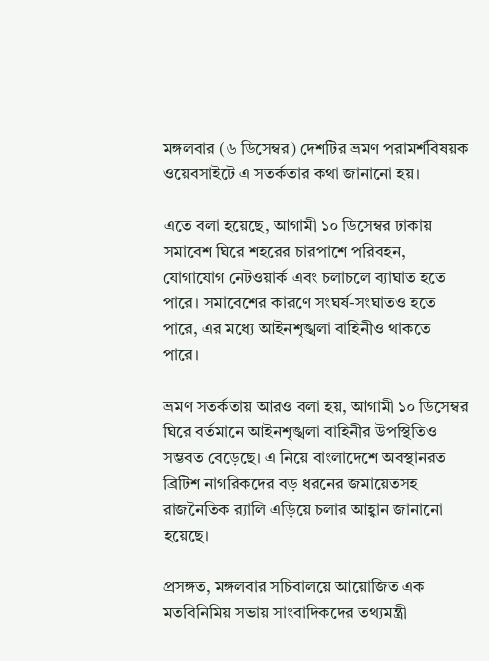মঙ্গলবার (৬ ডিসেম্বর) দেশটির ভ্রমণ পরামর্শবিষয়ক ওয়েবসাইটে এ সতর্কতার কথা জানানো হয়।

এতে বলা হয়েছে, আগামী ১০ ডিসেম্বর ঢাকায় সমাবেশ ঘিরে শহরের চারপাশে পরিবহন, যোগাযোগ নেটওয়ার্ক এবং চলাচলে ব্যাঘাত হতে পারে। সমাবেশের কারণে সংঘর্ষ-সংঘাতও হতে পারে, এর মধ্যে আইনশৃঙ্খলা বাহিনীও থাকতে পারে।

ভ্রমণ সতর্কতায় আরও বলা হয়, আগামী ১০ ডিসেম্বর ঘিরে বর্তমানে আইনশৃঙ্খলা বাহিনীর উপস্থিতিও সম্ভবত বেড়েছে। এ নিয়ে বাংলাদেশে অবস্থানরত ব্রিটিশ নাগরিকদের বড় ধরনের জমায়েতসহ রাজনৈতিক র‍্যালি এড়িয়ে চলার আহ্বান জানানো হয়েছে।

প্রসঙ্গত, মঙ্গলবার সচিবালয়ে আয়োজিত এক মতবিনিমিয় সভায় সাংবাদিকদের তথ্যমন্ত্রী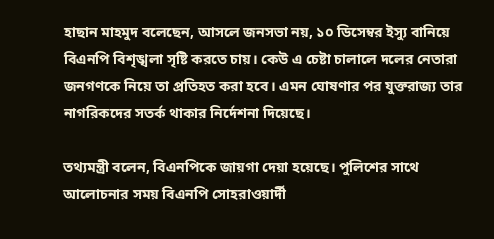হাছান মাহমুদ বলেছেন, আসলে জনসভা নয়, ১০ ডিসেম্বর ইস্যু বানিয়ে বিএনপি বিশৃঙ্খলা সৃষ্টি করতে চায়। কেউ এ চেষ্টা চালালে দলের নেতারা জনগণকে নিয়ে তা প্রতিহত করা হবে। এমন ঘোষণার পর যুক্তরাজ্য তার নাগরিকদের সতর্ক থাকার নির্দেশনা দিয়েছে।

তথ্যমন্ত্রী বলেন, বিএনপিকে জায়গা দেয়া হয়েছে। পুলিশের সাথে আলোচনার সময় বিএনপি সোহরাওয়ার্দী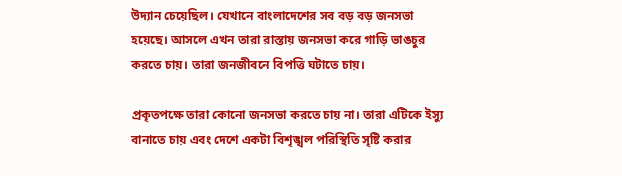উদ্যান চেয়েছিল। যেখানে বাংলাদেশের সব বড় বড় জনসভা হয়েছে। আসলে এখন তারা রাস্তায় জনসভা করে গাড়ি ভাঙচুর করতে চায়। তারা জনজীবনে বিপত্তি ঘটাতে চায়।

প্রকৃতপক্ষে তারা কোনো জনসভা করতে চায় না। তারা এটিকে ইস্যু বানাতে চায় এবং দেশে একটা বিশৃঙ্খল পরিস্থিতি সৃষ্টি করার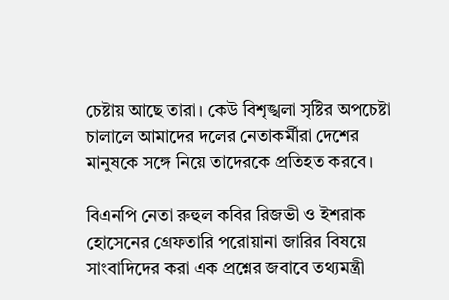চেষ্টায় আছে তারা। কেউ বিশৃঙ্খলা সৃষ্টির অপচেষ্টা চালালে আমাদের দলের নেতাকর্মীরা দেশের মানুষকে সঙ্গে নিয়ে তাদেরকে প্রতিহত করবে।

বিএনপি নেতা রুহুল কবির রিজভী ও ইশরাক হোসেনের গ্রেফতারি পরোয়ানা জারির বিষয়ে সাংবাদিদের করা এক প্রশ্নের জবাবে তথ্যমন্ত্রী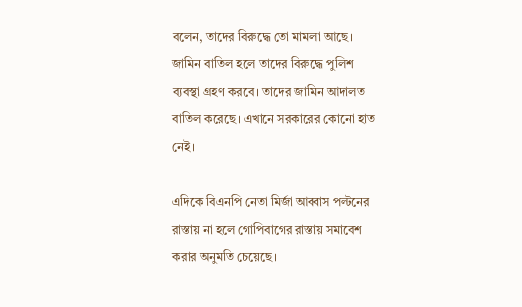বলেন, তাদের বিরুদ্ধে তো মামলা আছে। জামিন বাতিল হলে তাদের বিরুদ্ধে পুলিশ ব্যবস্থা গ্রহণ করবে। তাদের জামিন আদালত বাতিল করেছে। এখানে সরকারের কোনো হাত নেই।

এদিকে বিএনপি নেতা মির্জা আব্বাস পল্টনের রাস্তায় না হলে গোপিবাগের রাস্তায় সমাবেশ করার অনুমতি চেয়েছে।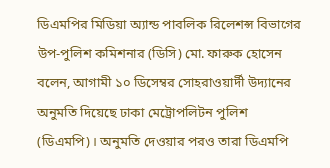ডিএমপির মিডিয়া অ্যান্ড পাবলিক রিলেশন্স বিভাগের উপ-পুলিশ কমিশনার (ডিসি) মো. ফারুক হোসেন বলেন, আগামী ১০ ডিসেম্বর সোহরাওয়ার্দী উদ্যানের অনুমতি দিয়েছে ঢাকা মেট্রোপলিটন পুলিশ (ডিএমপি)। অনুমতি দেওয়ার পরও তারা ডিএমপি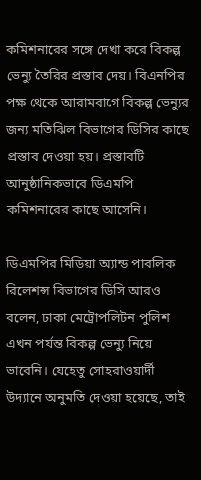কমিশনারের সঙ্গে দেখা করে বিকল্প ভেন্যু তৈরির প্রস্তাব দেয়। বিএনপির পক্ষ থেকে আরামবাগে বিকল্প ভেন্যুর জন্য মতিঝিল বিভাগের ডিসির কাছে প্রস্তাব দেওয়া হয়। প্রস্তাবটি আনুষ্ঠানিকভাবে ডিএমপি কমিশনারের কাছে আসেনি।

ডিএমপির মিডিয়া অ্যান্ড পাবলিক রিলেশন্স বিভাগের ডিসি আরও বলেন, ঢাকা মেট্রোপলিটন পুলিশ এখন পর্যন্ত বিকল্প ভেন্যু নিয়ে ভাবেনি। যেহেতু সোহরাওয়ার্দী উদ্যানে অনুমতি দেওয়া হয়েছে, তাই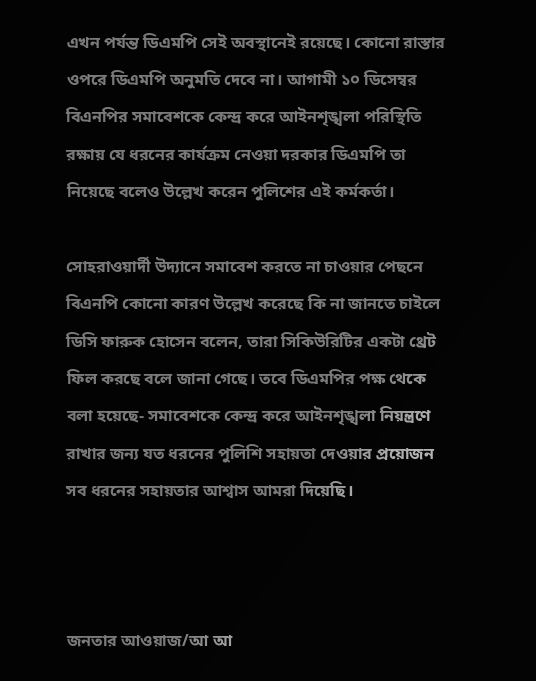এখন পর্যন্ত ডিএমপি সেই অবস্থানেই রয়েছে। কোনো রাস্তার ওপরে ডিএমপি অনুমতি দেবে না। আগামী ১০ ডিসেম্বর বিএনপির সমাবেশকে কেন্দ্র করে আইনশৃঙ্খলা পরিস্থিতি রক্ষায় যে ধরনের কার্যক্রম নেওয়া দরকার ডিএমপি তা নিয়েছে বলেও উল্লেখ করেন পুলিশের এই কর্মকর্তা।

সোহরাওয়ার্দী উদ্যানে সমাবেশ করতে না চাওয়ার পেছনে বিএনপি কোনো কারণ উল্লেখ করেছে কি না জানতে চাইলে ডিসি ফারুক হোসেন বলেন, তারা সিকিউরিটির একটা থ্রেট ফিল করছে বলে জানা গেছে। তবে ডিএমপির পক্ষ থেকে বলা হয়েছে- সমাবেশকে কেন্দ্র করে আইনশৃঙ্খলা নিয়ন্ত্রণে রাখার জন্য যত ধরনের পুলিশি সহায়তা দেওয়ার প্রয়োজন সব ধরনের সহায়তার আশ্বাস আমরা দিয়েছি।



জনতার আওয়াজ/আ আ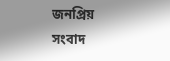জনপ্রিয় সংবাদ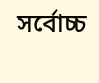সর্বোচ্চ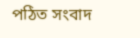পঠিত সংবাদ